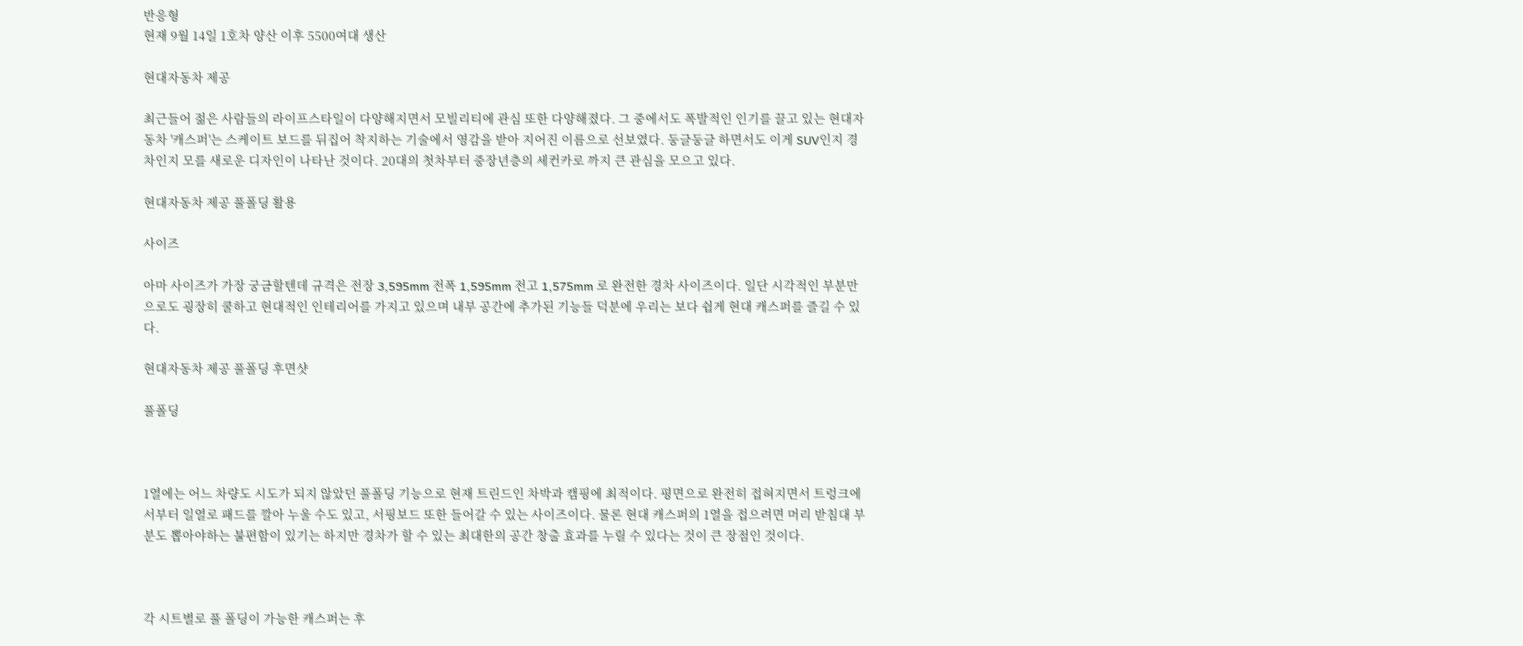반응형
현재 9월 14일 1호차 양산 이후 5500여대 생산

현대자동차 제공

최근들어 젊은 사람들의 라이프스타일이 다양해지면서 모빌리티에 관심 또한 다양해졌다. 그 중에서도 폭발적인 인기를 끌고 있는 현대자동차 '캐스퍼'는 스케이트 보드를 뒤집어 착지하는 기술에서 영감을 받아 지어진 이름으로 선보였다. 둥글둥글 하면서도 이게 SUV인지 경차인지 모를 새로운 디자인이 나타난 것이다. 20대의 첫차부터 중장년층의 세컨카로 까지 큰 관심을 모으고 있다.

현대자동차 제공 풀폴딩 활용

사이즈

아마 사이즈가 가장 궁금할텐데 규격은 전장 3,595mm 전폭 1,595mm 전고 1,575mm 로 완전한 경차 사이즈이다. 일단 시각적인 부분만으로도 굉장히 쿨하고 현대적인 인테리어를 가지고 있으며 내부 공간에 추가된 기능들 덕분에 우리는 보다 쉽게 현대 캐스퍼를 즐길 수 있다.

현대자동차 제공 풀폴딩 후면샷

풀폴딩



1열에는 어느 차량도 시도가 되지 않았던 풀폴딩 기능으로 현재 트린드인 차박과 캠핑에 최적이다. 평면으로 완전히 접혀지면서 트렁크에서부터 일열로 패드를 깔아 누울 수도 있고, 서핑보드 또한 들어갈 수 있는 사이즈이다. 물론 현대 캐스퍼의 1열을 접으려면 머리 받침대 부분도 뽑아야하는 불편함이 있기는 하지만 경차가 할 수 있는 최대한의 공간 창출 효과를 누릴 수 있다는 것이 큰 장점인 것이다.



각 시트별로 풀 폴딩이 가능한 캐스퍼는 후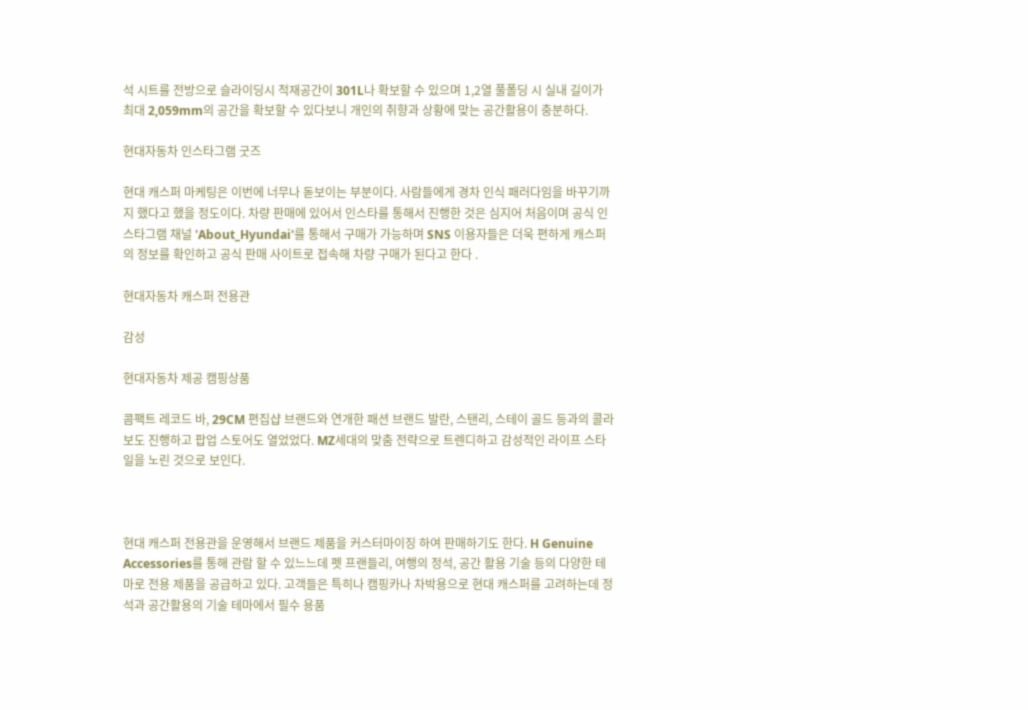석 시트를 전방으로 슬라이딩시 적재공간이 301L나 확보할 수 있으며 1,2열 풀폴딩 시 실내 길이가 최대 2,059mm의 공간을 확보할 수 있다보니 개인의 취향과 상황에 맞는 공간활용이 충분하다.

현대자동차 인스타그램 굿즈

현대 캐스퍼 마케팅은 이번에 너무나 돋보이는 부분이다. 사람들에게 경차 인식 패러다임을 바꾸기까지 했다고 했을 정도이다. 차량 판매에 있어서 인스타를 통해서 진행한 것은 심지어 처음이며 공식 인스타그램 채널 'About_Hyundai'를 통해서 구매가 가능하며 SNS 이용자들은 더욱 편하게 캐스퍼의 정보를 확인하고 공식 판매 사이트로 접속해 차량 구매가 된다고 한다 .

현대자동차 캐스퍼 전용관

감성

현대자동차 제공 캠핑상품

콤팩트 레코드 바, 29CM 편집샵 브랜드와 연개한 패션 브랜드 발란, 스탠리, 스테이 골드 등과의 콜라보도 진행하고 팝업 스토어도 열었었다. MZ세대의 맞춤 전략으로 트렌디하고 감성적인 라이프 스타일을 노린 것으로 보인다.



현대 캐스퍼 전용관을 운영해서 브랜드 제품을 커스터마이징 하여 판매하기도 한다. H Genuine Accessories를 통해 관람 할 수 있느느데 펫 프랜들리, 여행의 정석, 공간 활용 기술 등의 다양한 테마로 전용 제품을 공급하고 있다. 고객들은 특히나 캠핑카나 차박용으로 현대 캐스퍼를 고려하는데 정석과 공간활용의 기술 테마에서 필수 용품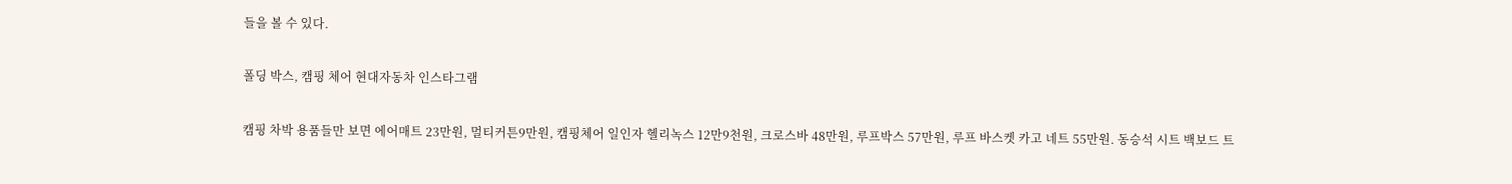들을 볼 수 있다.

폴딩 박스, 캠핑 체어 현대자동차 인스타그램

캠핑 차박 용품들만 보면 에어매트 23만원, 멀티커튼9만원, 캠핑체어 일인자 헬리녹스 12만9천원, 크로스바 48만원, 루프박스 57만원, 루프 바스켓 카고 네트 55만원. 동승석 시트 백보드 트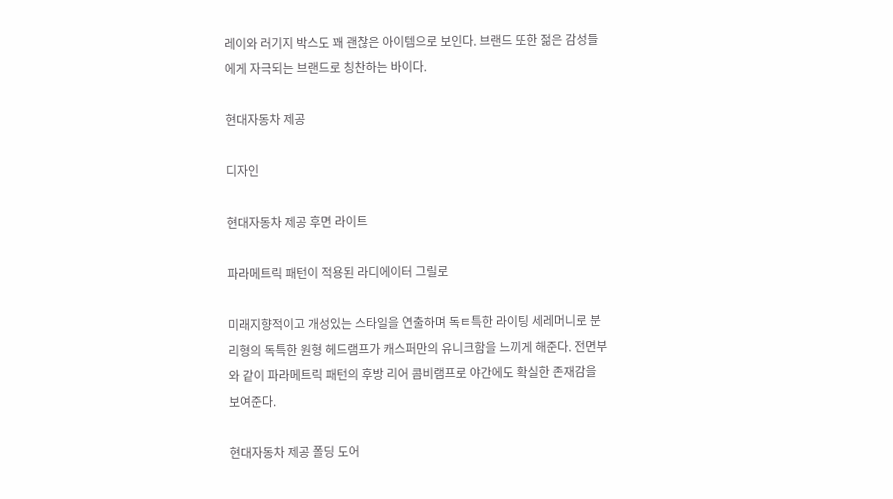레이와 러기지 박스도 꽤 괜찮은 아이템으로 보인다. 브랜드 또한 젊은 감성들에게 자극되는 브랜드로 칭찬하는 바이다.

현대자동차 제공

디자인

현대자동차 제공 후면 라이트

파라메트릭 패턴이 적용된 라디에이터 그릴로

미래지향적이고 개성있는 스타일을 연출하며 독ㅌ특한 라이팅 세레머니로 분리형의 독특한 원형 헤드램프가 캐스퍼만의 유니크함을 느끼게 해준다. 전면부와 같이 파라메트릭 패턴의 후방 리어 콤비램프로 야간에도 확실한 존재감을 보여준다.

현대자동차 제공 폴딩 도어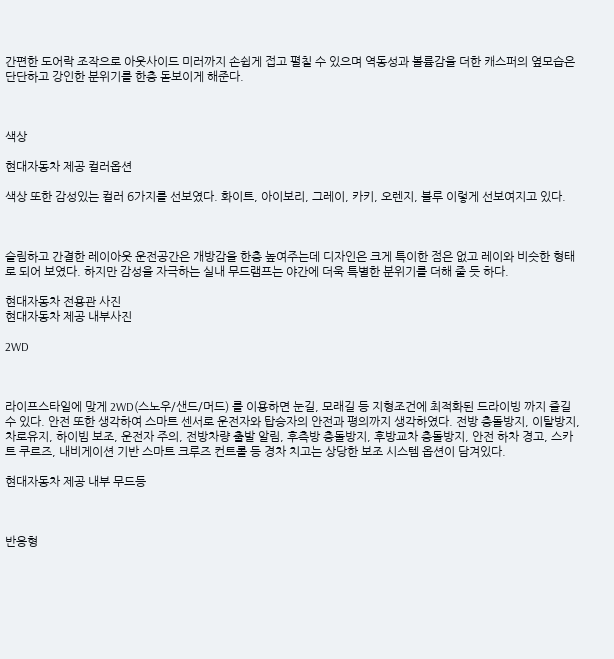간편한 도어락 조작으로 아웃사이드 미러까지 손쉽게 접고 펼칠 수 있으며 역동성과 볼륨감을 더한 캐스퍼의 옆모습은 단단하고 강인한 분위기를 한층 돋보이게 해준다.



색상

현대자동차 제공 컬러옵션

색상 또한 감성있는 컬러 6가지를 선보였다. 화이트, 아이보리, 그레이, 카키, 오렌지, 블루 이렇게 선보여지고 있다.



슬림하고 간결한 레이아웃 운전공간은 개방감을 한층 높여주는데 디자인은 크게 특이한 점은 없고 레이와 비슷한 형태로 되어 보였다. 하지만 감성을 자극하는 실내 무드램프는 야간에 더욱 특별한 분위기를 더해 줄 듯 하다.

현대자동차 전용관 사진
현대자동차 제공 내부사진

2WD



라이프스타일에 맞게 2WD(스노우/샌드/머드) 를 이용하면 눈길, 모래길 등 지형조건에 최적화된 드라이빙 까지 즐길 수 있다. 안전 또한 생각하여 스마트 센서로 운전자와 탑승자의 안전과 평의까지 생각하였다. 전방 충돌방지, 이탈방지, 차로유지, 하이빔 보조, 운전자 주의, 전방차량 출발 알림, 후측방 충돌방지, 후방교차 충돌방지, 안전 하차 경고, 스카트 쿠르즈, 내비게이션 기반 스마트 크루즈 컨트롤 등 경차 치고는 상당한 보조 시스템 옵션이 담겨있다.

현대자동차 제공 내부 무드등



반응형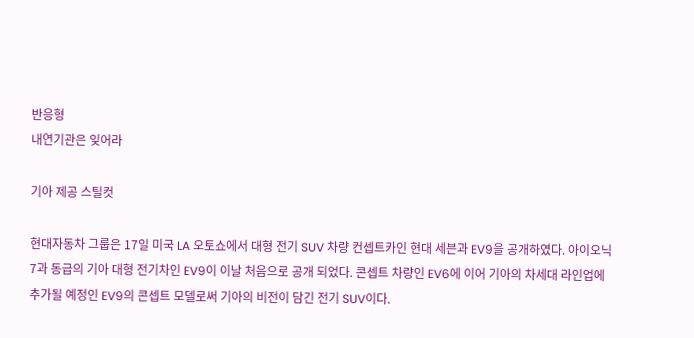반응형
내연기관은 잊어라

기아 제공 스틸컷

현대자동차 그룹은 17일 미국 LA 오토쇼에서 대형 전기 SUV 차량 컨셉트카인 현대 세븐과 EV9을 공개하였다. 아이오닉7과 동급의 기아 대형 전기차인 EV9이 이날 처음으로 공개 되었다. 콘셉트 차량인 EV6에 이어 기아의 차세대 라인업에 추가될 예정인 EV9의 콘셉트 모델로써 기아의 비전이 담긴 전기 SUV이다.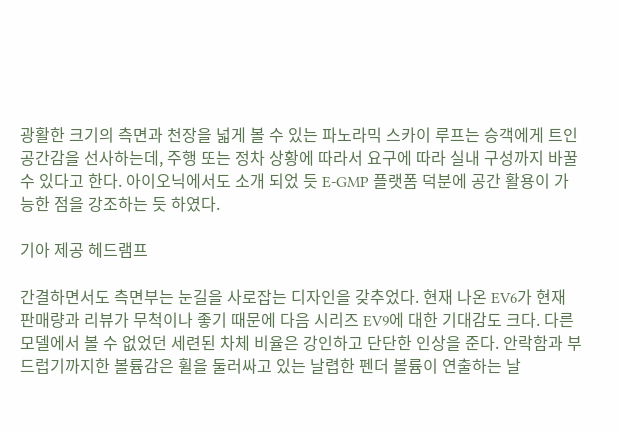광활한 크기의 측면과 천장을 넓게 볼 수 있는 파노라믹 스카이 루프는 승객에게 트인 공간감을 선사하는데, 주행 또는 정차 상황에 따라서 요구에 따라 실내 구성까지 바꿀 수 있다고 한다. 아이오닉에서도 소개 되었 듯 E-GMP 플랫폼 덕분에 공간 활용이 가능한 점을 강조하는 듯 하였다.

기아 제공 헤드램프

간결하면서도 측면부는 눈길을 사로잡는 디자인을 갖추었다. 현재 나온 EV6가 현재 판매량과 리뷰가 무척이나 좋기 때문에 다음 시리즈 EV9에 대한 기대감도 크다. 다른 모델에서 볼 수 없었던 세련된 차체 비율은 강인하고 단단한 인상을 준다. 안락함과 부드럽기까지한 볼륨감은 휠을 둘러싸고 있는 날렵한 펜더 볼륨이 연출하는 날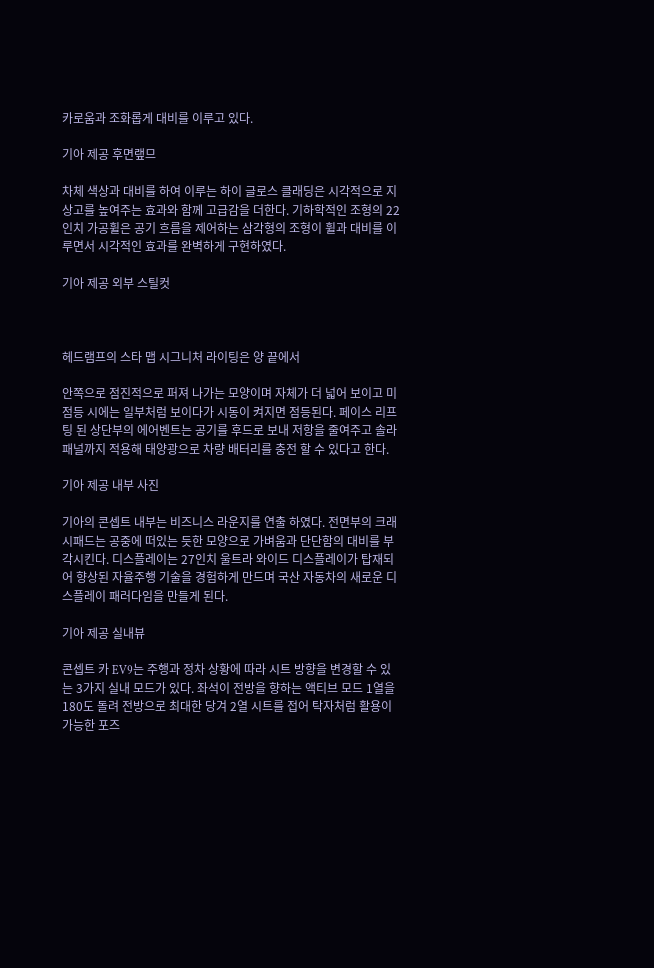카로움과 조화롭게 대비를 이루고 있다.

기아 제공 후면랲므

차체 색상과 대비를 하여 이루는 하이 글로스 클래딩은 시각적으로 지상고를 높여주는 효과와 함께 고급감을 더한다. 기하학적인 조형의 22인치 가공휠은 공기 흐름을 제어하는 삼각형의 조형이 휠과 대비를 이루면서 시각적인 효과를 완벽하게 구현하였다.

기아 제공 외부 스틸컷



헤드램프의 스타 맵 시그니처 라이팅은 양 끝에서

안쪽으로 점진적으로 퍼져 나가는 모양이며 자체가 더 넓어 보이고 미점등 시에는 일부처럼 보이다가 시동이 켜지면 점등된다. 페이스 리프팅 된 상단부의 에어벤트는 공기를 후드로 보내 저항을 줄여주고 솔라패널까지 적용해 태양광으로 차량 배터리를 충전 할 수 있다고 한다.

기아 제공 내부 사진

기아의 콘셉트 내부는 비즈니스 라운지를 연출 하였다. 전면부의 크래시패드는 공중에 떠있는 듯한 모양으로 가벼움과 단단함의 대비를 부각시킨다. 디스플레이는 27인치 울트라 와이드 디스플레이가 탑재되어 향상된 자율주행 기술을 경험하게 만드며 국산 자동차의 새로운 디스플레이 패러다임을 만들게 된다.

기아 제공 실내뷰

콘셉트 카 EV9는 주행과 정차 상황에 따라 시트 방향을 변경할 수 있는 3가지 실내 모드가 있다. 좌석이 전방을 향하는 액티브 모드 1열을 180도 돌려 전방으로 최대한 당겨 2열 시트를 접어 탁자처럼 활용이 가능한 포즈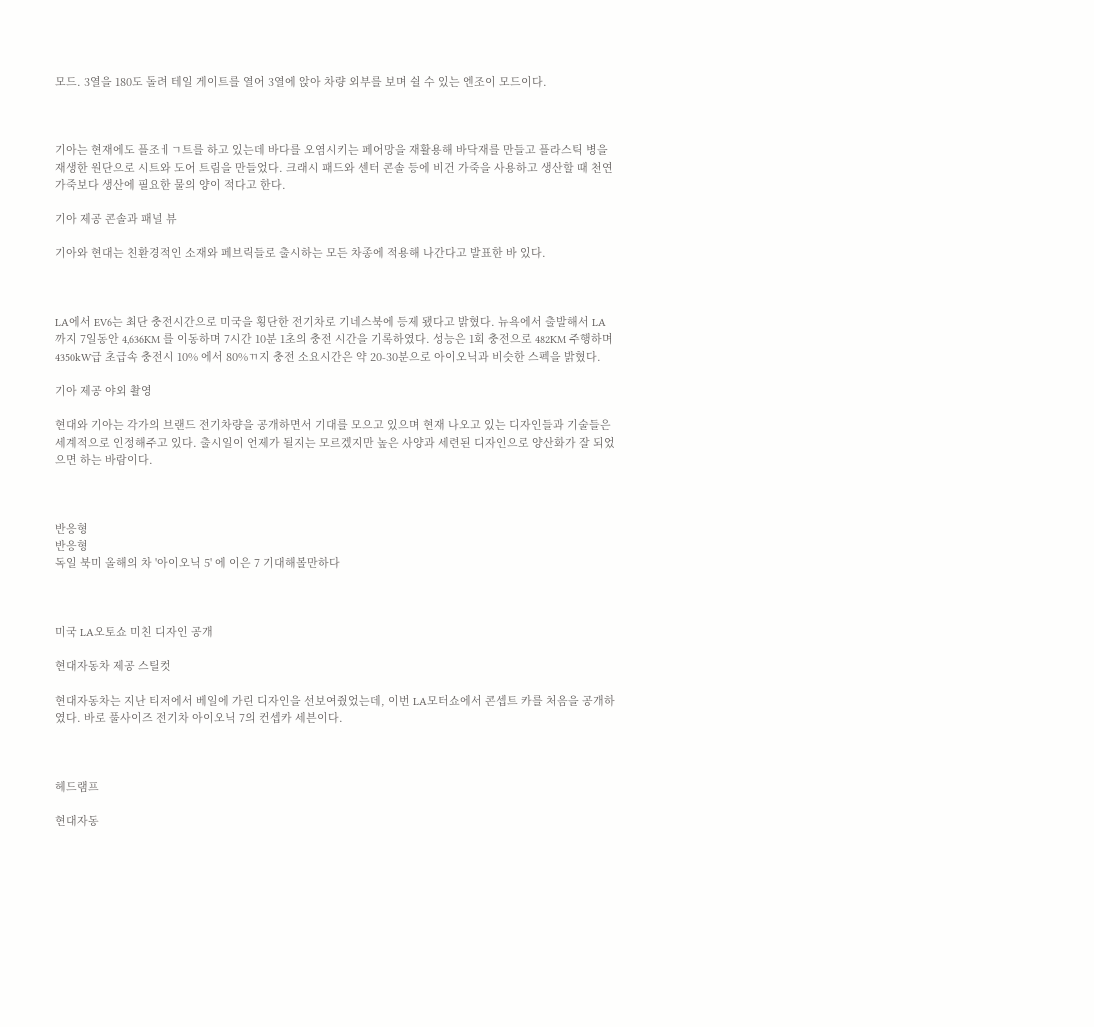모드. 3열을 180도 돌려 테일 게이트를 열어 3열에 앉아 차량 외부를 보며 쉴 수 있는 엔조이 모드이다.



기아는 현재에도 플조ㅔㄱ트를 하고 있는데 바다를 오염시키는 페어망을 재활용해 바닥재를 만들고 플라스틱 병을 재생한 원단으로 시트와 도어 트림을 만들었다. 크래시 패드와 센터 콘솔 등에 비건 가죽을 사용하고 생산할 때 천연 가죽보다 생산에 필요한 물의 양이 적다고 한다.

기아 제공 콘솔과 패널 뷰

기아와 현대는 친환경적인 소재와 페브릭들로 출시하는 모든 차종에 적용해 나간다고 발표한 바 있다.



LA에서 EV6는 최단 충전시간으로 미국을 횡단한 전기차로 기네스북에 등제 됐다고 밝혔다. 뉴욕에서 출발해서 LA까지 7일동안 4,636KM 를 이동하며 7시간 10분 1초의 충전 시간을 기록하였다. 성능은 1회 충전으로 482KM 주행하며 4350kW급 초급속 충전시 10% 에서 80%ㄲ지 충전 소요시간은 약 20-30분으로 아이오닉과 비슷한 스펙을 밝혔다.

기아 제공 야외 촬영

현대와 기아는 각가의 브랜드 전기차량을 공개하면서 기대를 모으고 있으며 현재 나오고 있는 디자인들과 기술들은 세계적으로 인정해주고 있다. 출시일이 언제가 될지는 모르겠지만 높은 사양과 세련된 디자인으로 양산화가 잘 되었으면 하는 바람이다.



반응형
반응형
독일 북미 올해의 차 '아이오닉 5' 에 이은 7 기대해볼만하다



미국 LA오토쇼 미친 디자인 공개

현대자동차 제공 스틸컷

현대자동차는 지난 티저에서 베일에 가린 디자인을 선보여줬었는데, 이번 LA모터쇼에서 콘셉트 카를 처음을 공개하였다. 바로 풀사이즈 전기차 아이오닉 7의 컨셉카 세븐이다.



헤드램프

현대자동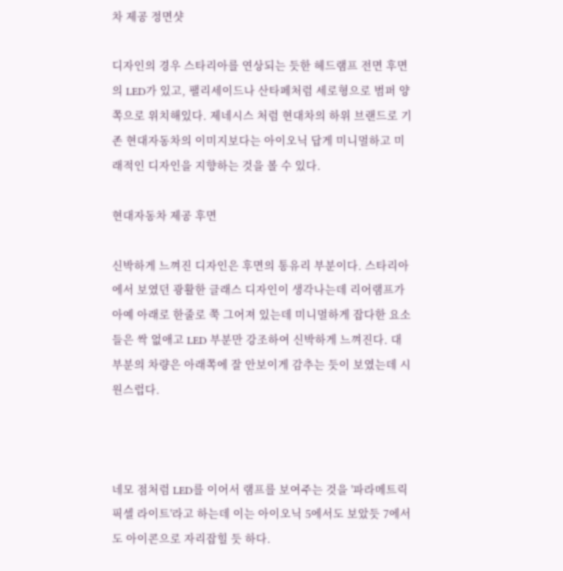차 제공 정면샷

디자인의 경우 스타리아를 연상되는 듯한 헤드램프 전면 후면의 LED가 있고, 팰리세이드나 산타페처럼 세로형으로 범퍼 양쪽으로 위치해있다. 제네시스 처럼 현대차의 하위 브랜드로 기존 현대자동차의 이미지보다는 아이오닉 답게 미니멀하고 미래적인 디자인을 지향하는 것을 볼 수 있다.

현대자동차 제공 후면

신박하게 느껴진 디자인은 후면의 통유리 부분이다. 스타리아에서 보였던 광활한 글래스 디자인이 생각나는데 리어램프가 아예 아래로 한줄로 쭉 그어져 있는데 미니멀하게 잡다한 요소들은 싹 없애고 LED 부분만 강조하여 신박하게 느껴진다. 대부분의 차량은 아래쪽에 잘 안보이게 감추는 듯이 보였는데 시원스럽다.



네모 점처럼 LED를 이어서 램프를 보여주는 것을 '파라메트릭 픽셀 라이트'라고 하는데 이는 아이오닉 5에서도 보았듯 7에서도 아이콘으로 자리잡힐 듯 하다.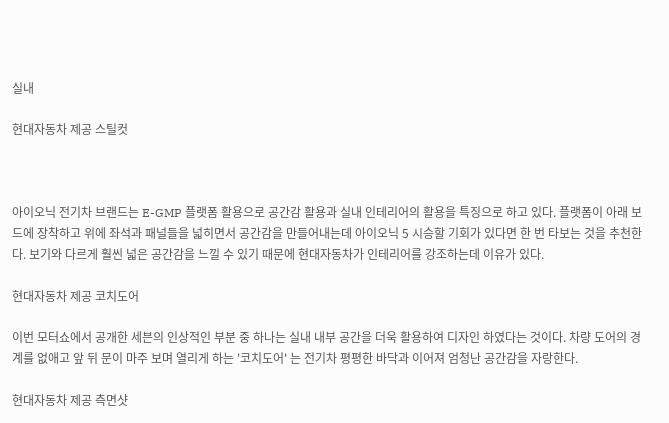실내

현대자동차 제공 스틸컷



아이오닉 전기차 브랜드는 E-GMP 플랫폼 활용으로 공간감 활용과 실내 인테리어의 활용을 특징으로 하고 있다. 플랫폼이 아래 보드에 장착하고 위에 좌석과 패널들을 넓히면서 공간감을 만들어내는데 아이오닉 5 시승할 기회가 있다면 한 번 타보는 것을 추천한다. 보기와 다르게 훨씬 넓은 공간감을 느낄 수 있기 때문에 현대자동차가 인테리어를 강조하는데 이유가 있다.

현대자동차 제공 코치도어

이번 모터쇼에서 공개한 세븐의 인상적인 부분 중 하나는 실내 내부 공간을 더욱 활용하여 디자인 하였다는 것이다. 차량 도어의 경계를 없애고 앞 뒤 문이 마주 보며 열리게 하는 '코치도어' 는 전기차 평평한 바닥과 이어져 엄청난 공간감을 자랑한다.

현대자동차 제공 측면샷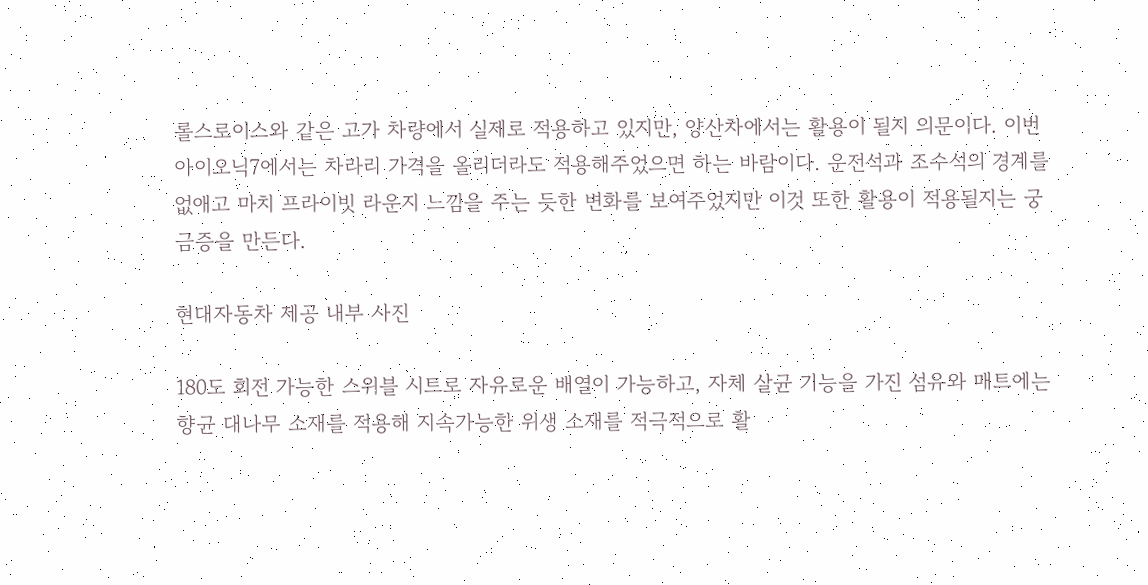롤스로이스와 같은 고가 차량에서 실제로 적용하고 있지만, 양산차에서는 활용이 될지 의문이다. 이번 아이오닉7에서는 차라리 가격을 올리더라도 적용해주었으면 하는 바람이다. 운전석과 조수석의 경계를 없애고 마치 프라이빗 라운지 느낌을 주는 듯한 변화를 보여주었지만 이것 또한 활용이 적용될지는 궁금증을 만든다.

현대자동차 제공 내부 사진

180도 회전 가능한 스위블 시트로 자유로운 배열이 가능하고, 자체 살균 기능을 가진 섬유와 매트에는 향균 대나무 소재를 적용해 지속가능한 위생 소재를 적극적으로 활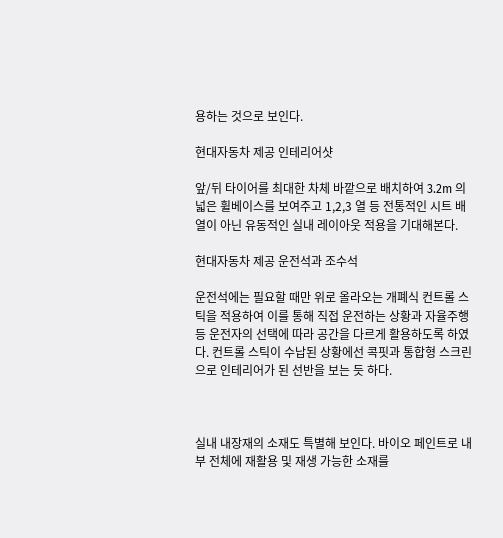용하는 것으로 보인다.

현대자동차 제공 인테리어샷

앞/뒤 타이어를 최대한 차체 바깥으로 배치하여 3.2m 의 넓은 휠베이스를 보여주고 1,2,3 열 등 전통적인 시트 배열이 아닌 유동적인 실내 레이아웃 적용을 기대해본다.

현대자동차 제공 운전석과 조수석

운전석에는 필요할 때만 위로 올라오는 개폐식 컨트롤 스틱을 적용하여 이를 통해 직접 운전하는 상황과 자율주행 등 운전자의 선택에 따라 공간을 다르게 활용하도록 하였다. 컨트롤 스틱이 수납된 상황에선 콕핏과 통합형 스크린으로 인테리어가 된 선반을 보는 듯 하다.



실내 내장재의 소재도 특별해 보인다. 바이오 페인트로 내부 전체에 재활용 및 재생 가능한 소재를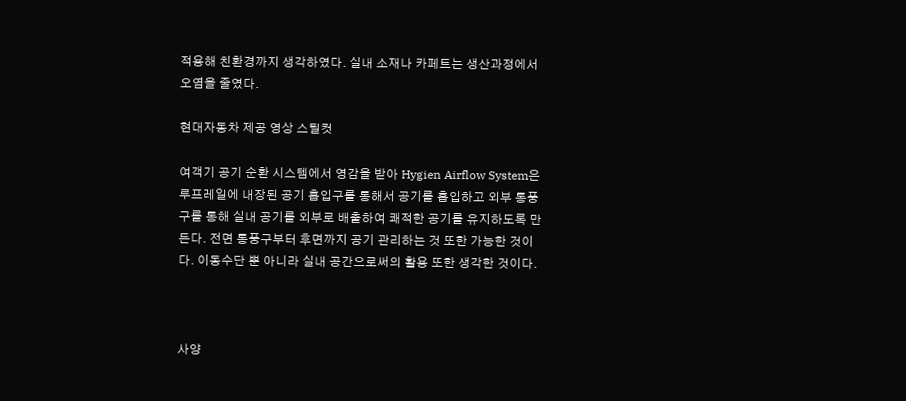적용해 친환경까지 생각하였다. 실내 소재나 카페트는 생산과정에서 오염을 줄였다.

현대자동차 제공 영상 스틸컷

여객기 공기 순환 시스템에서 영감을 받아 Hygien Airflow System은 루프레일에 내장된 공기 흡입구를 통해서 공기를 흡입하고 외부 통풍구를 통해 실내 공기를 외부로 배출하여 쾌적한 공기를 유지하도록 만든다. 전면 통풍구부터 후면까지 공기 관리하는 것 또한 가능한 것이다. 이동수단 뿐 아니라 실내 공간으로써의 활용 또한 생각한 것이다.



사양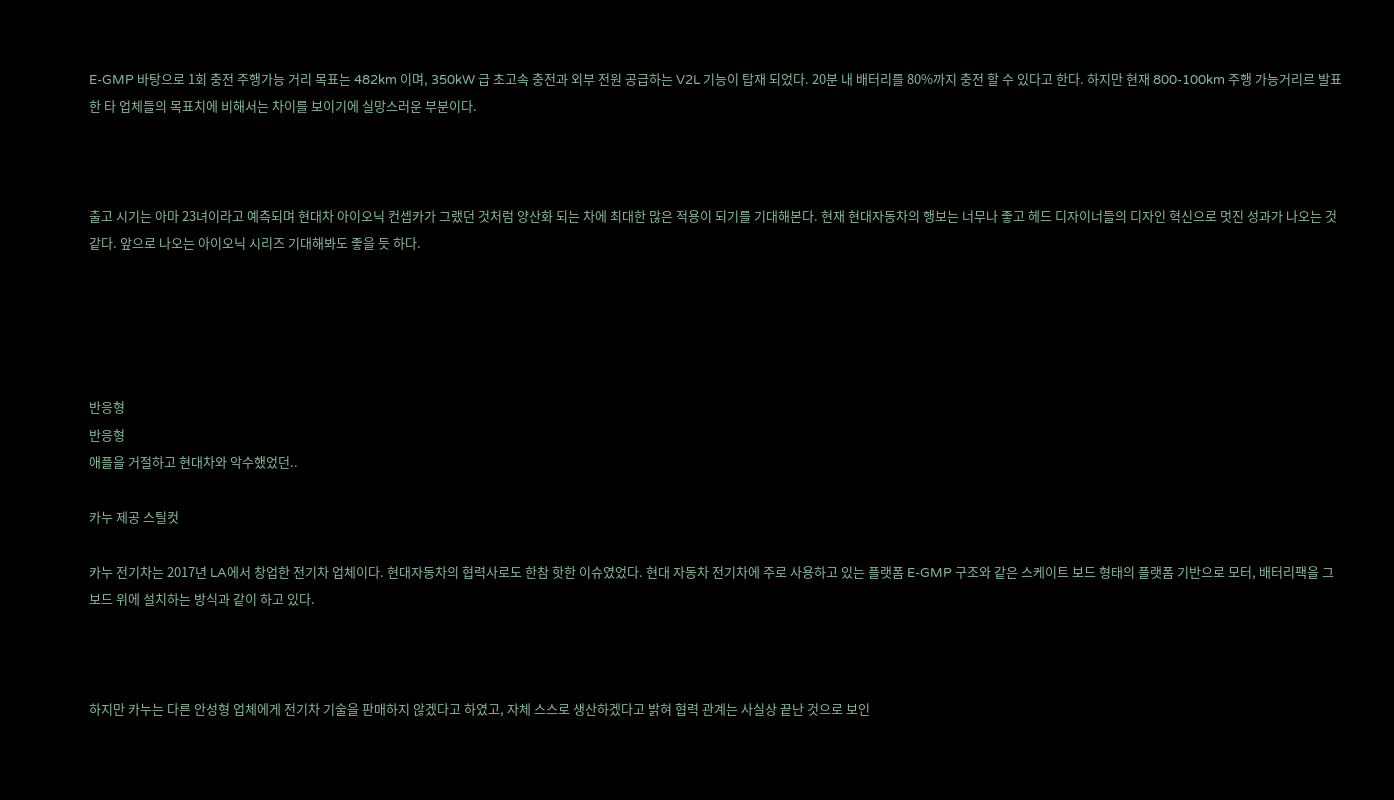E-GMP 바탕으로 1회 충전 주행가능 거리 목표는 482km 이며, 350kW 급 초고속 충전과 외부 전원 공급하는 V2L 기능이 탑재 되었다. 20분 내 배터리를 80%까지 충전 할 수 있다고 한다. 하지만 현재 800-100km 주행 가능거리르 발표한 타 업체들의 목표치에 비해서는 차이를 보이기에 실망스러운 부분이다.



출고 시기는 아마 23녀이라고 예측되며 현대차 아이오닉 컨셉카가 그랬던 것처럼 양산화 되는 차에 최대한 많은 적용이 되기를 기대해본다. 현재 현대자동차의 행보는 너무나 좋고 헤드 디자이너들의 디자인 혁신으로 멋진 성과가 나오는 것 같다. 앞으로 나오는 아이오닉 시리즈 기대해봐도 좋을 듯 하다.





반응형
반응형
애플을 거절하고 현대차와 악수했었던..

카누 제공 스틸컷

카누 전기차는 2017년 LA에서 창업한 전기차 업체이다. 현대자동차의 협력사로도 한참 핫한 이슈였었다. 현대 자동차 전기차에 주로 사용하고 있는 플랫폼 E-GMP 구조와 같은 스케이트 보드 형태의 플랫폼 기반으로 모터, 배터리팩을 그 보드 위에 설치하는 방식과 같이 하고 있다.



하지만 카누는 다른 안성형 업체에게 전기차 기술을 판매하지 않겠다고 하였고, 자체 스스로 생산하겠다고 밝혀 협력 관계는 사실상 끝난 것으로 보인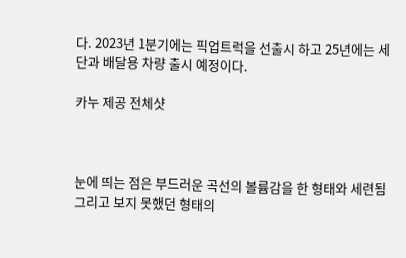다. 2023년 1분기에는 픽업트럭을 선출시 하고 25년에는 세단과 배달용 차량 출시 예정이다.

카누 제공 전체샷



눈에 띄는 점은 부드러운 곡선의 볼륨감을 한 형태와 세련됨 그리고 보지 못했던 형태의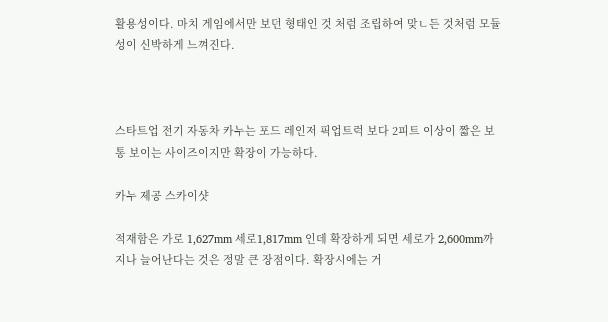활용성이다. 마치 게임에서만 보던 형태인 것 처럼 조립하여 맞ㄴ든 것처럼 모듈성이 신박하게 느껴진다.



스타트업 전기 자동차 카누는 포드 레인저 픽업트럭 보다 2피트 이상이 짧은 보통 보이는 사이즈이지만 확장이 가능하다.

카누 제공 스카이샷

적재함은 가로 1,627mm 세로1,817mm 인데 확장하게 되면 세로가 2,600mm까지나 늘어난다는 것은 정말 큰 장점이다. 확장시에는 거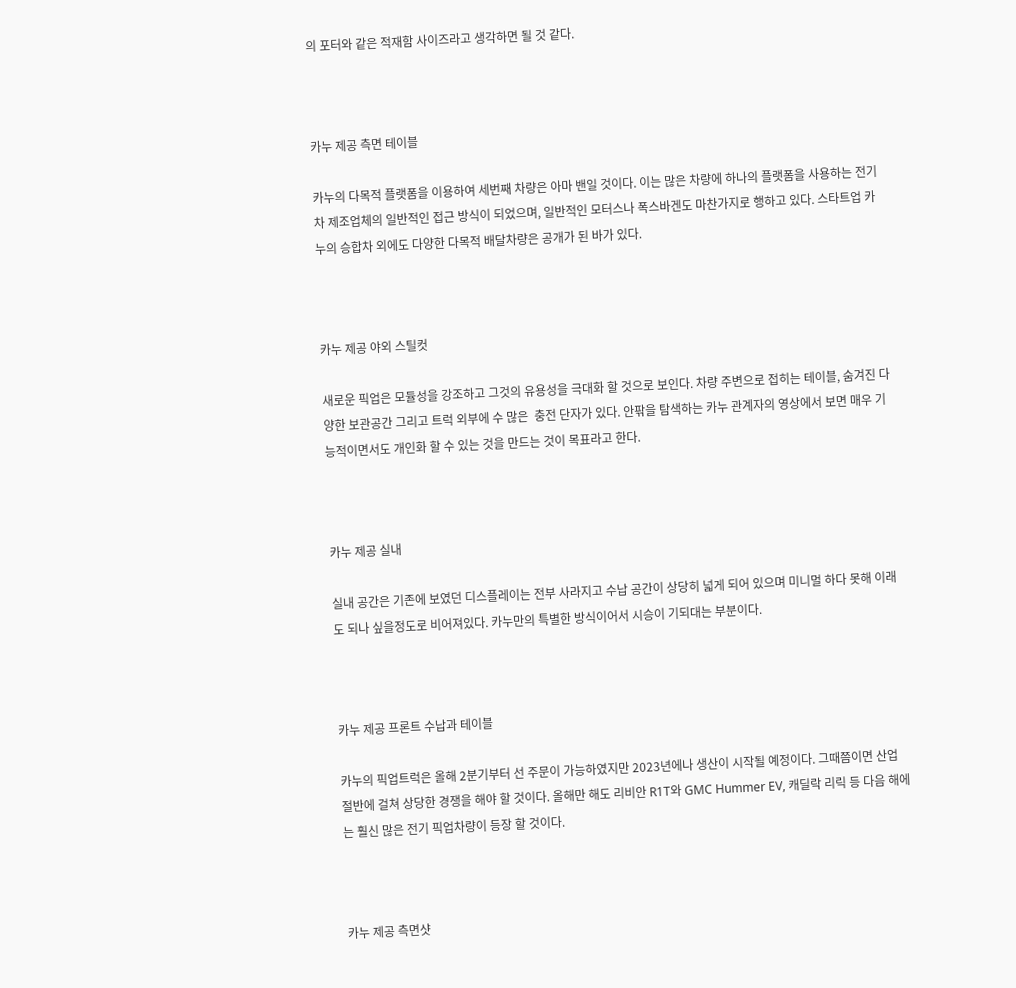의 포터와 같은 적재함 사이즈라고 생각하면 될 것 같다.



카누 제공 측면 테이블

카누의 다목적 플랫폼을 이용하여 세번째 차량은 아마 밴일 것이다. 이는 많은 차량에 하나의 플랫폼을 사용하는 전기차 제조업체의 일반적인 접근 방식이 되었으며, 일반적인 모터스나 폭스바겐도 마찬가지로 행하고 있다. 스타트업 카누의 승합차 외에도 다양한 다목적 배달차량은 공개가 된 바가 있다.



카누 제공 야외 스틸컷

새로운 픽업은 모듈성을 강조하고 그것의 유용성을 극대화 할 것으로 보인다. 차량 주변으로 접히는 테이블, 숨겨진 다양한 보관공간 그리고 트럭 외부에 수 많은  충전 단자가 있다. 안팎을 탐색하는 카누 관계자의 영상에서 보면 매우 기능적이면서도 개인화 할 수 있는 것을 만드는 것이 목표라고 한다.



카누 제공 실내

실내 공간은 기존에 보였던 디스플레이는 전부 사라지고 수납 공간이 상당히 넓게 되어 있으며 미니멀 하다 못해 이래도 되나 싶을정도로 비어져있다. 카누만의 특별한 방식이어서 시승이 기되대는 부분이다.



카누 제공 프론트 수납과 테이블

카누의 픽업트럭은 올해 2분기부터 선 주문이 가능하였지만 2023년에나 생산이 시작될 예정이다. 그때쯤이면 산업 절반에 걸쳐 상당한 경쟁을 해야 할 것이다. 올해만 해도 리비안 R1T와 GMC Hummer EV, 캐딜락 리릭 등 다음 해에는 훨신 많은 전기 픽업차량이 등장 할 것이다.



카누 제공 측면샷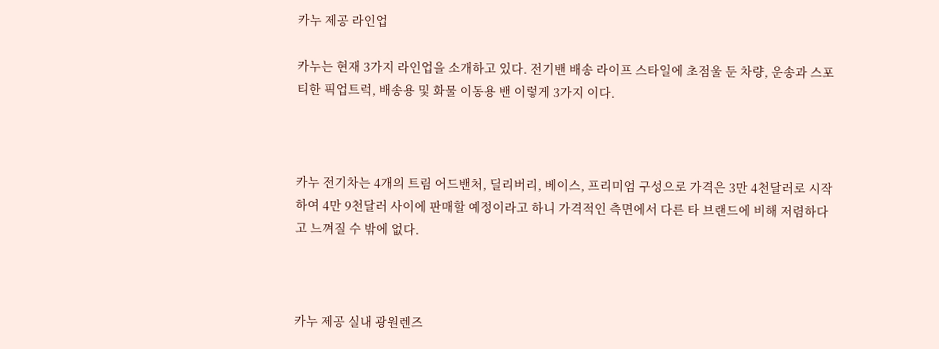카누 제공 라인업

카누는 현재 3가지 라인업을 소개하고 있다. 전기밴 배송 라이프 스타일에 초점울 둔 차량, 운송과 스포티한 픽업트럭, 배송용 및 화물 이동용 밴 이렇게 3가지 이다.



카누 전기차는 4개의 트림 어드밴처, 딜리버리, 베이스, 프리미엄 구성으로 가격은 3만 4천달러로 시작하여 4만 9천달러 사이에 판매할 예정이라고 하니 가격적인 측면에서 다른 타 브랜드에 비해 저렴하다고 느껴질 수 밖에 없다.



카누 제공 실내 광원렌즈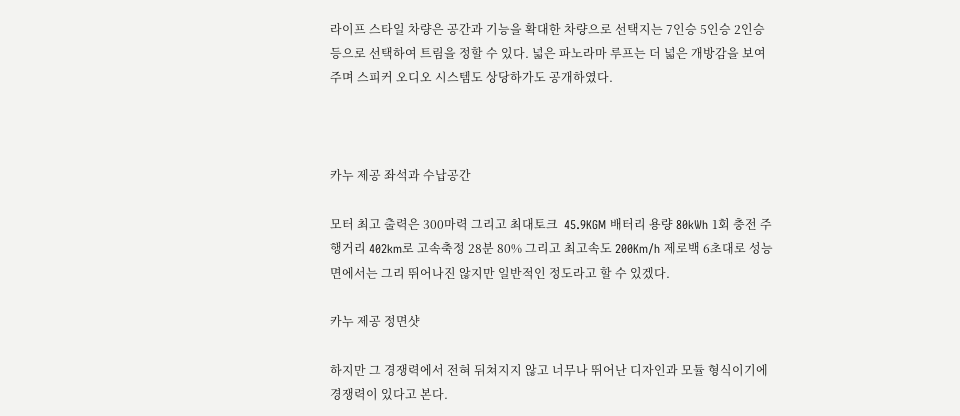라이프 스타일 차량은 공간과 기능을 확대한 차량으로 선택지는 7인승 5인승 2인승 등으로 선택하여 트림을 정할 수 있다. 넓은 파노라마 루프는 더 넓은 개방감을 보여주며 스피커 오디오 시스템도 상당하가도 공개하였다.



카누 제공 좌석과 수납공간

모터 최고 출력은 300마력 그리고 최대토크  45.9KGM 배터리 용량 80kWh 1회 충전 주행거리 402km로 고속축정 28분 80% 그리고 최고속도 200Km/h 제로백 6초대로 성능 면에서는 그리 뛰어나진 않지만 일반적인 정도라고 할 수 있겠다.

카누 제공 정면샷

하지만 그 경쟁력에서 전혀 뒤쳐지지 않고 너무나 뛰어난 디자인과 모듈 형식이기에 경쟁력이 있다고 본다.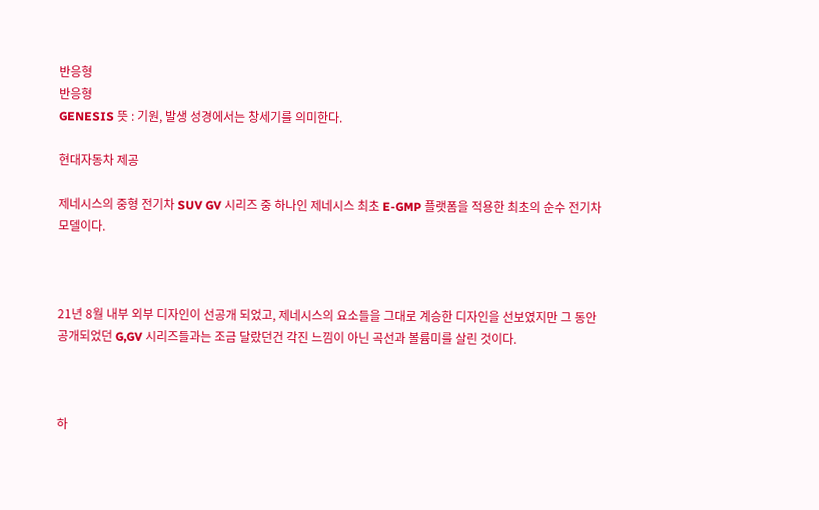반응형
반응형
GENESIS 뜻 : 기원, 발생 성경에서는 창세기를 의미한다.

현대자동차 제공

제네시스의 중형 전기차 SUV GV 시리즈 중 하나인 제네시스 최초 E-GMP 플랫폼을 적용한 최초의 순수 전기차 모델이다.



21년 8월 내부 외부 디자인이 선공개 되었고, 제네시스의 요소들을 그대로 계승한 디자인을 선보였지만 그 동안 공개되었던 G,GV 시리즈들과는 조금 달랐던건 각진 느낌이 아닌 곡선과 볼륨미를 살린 것이다.



하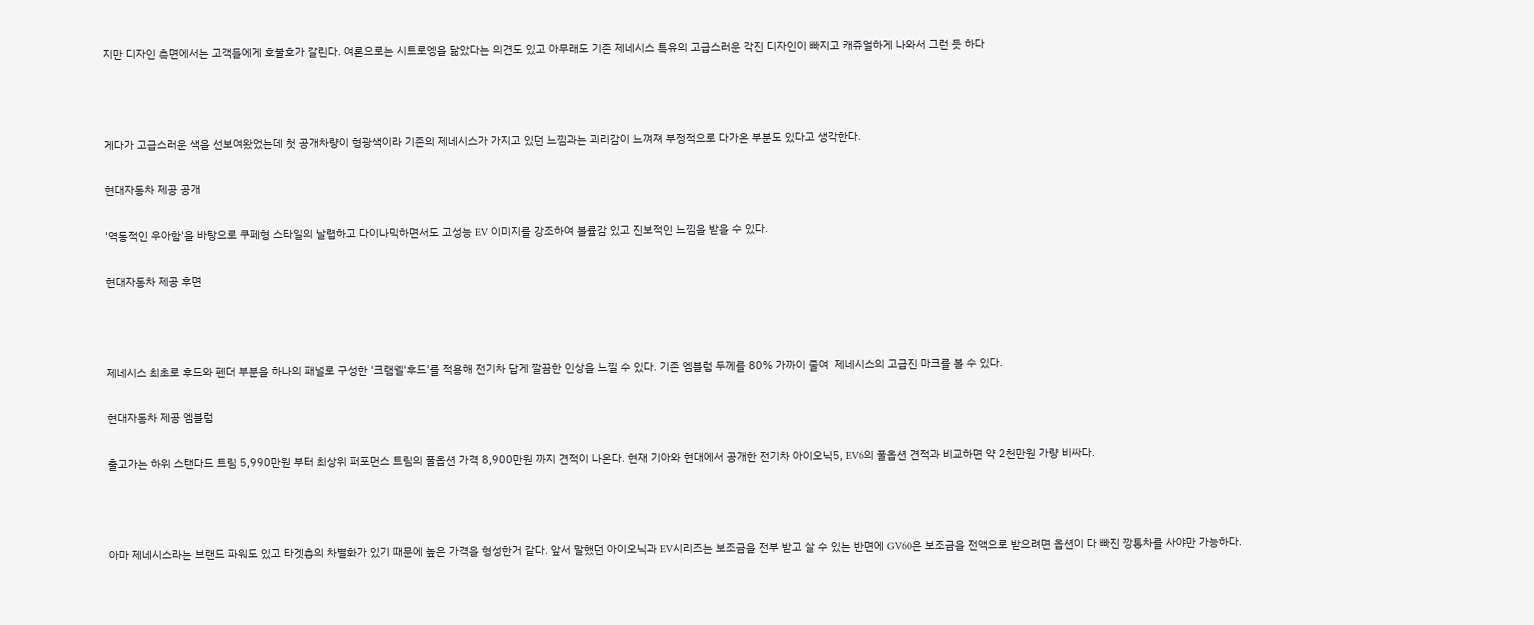지만 디자인 측면에서는 고객들에게 호불호가 갈린다. 여론으로는 시트로엥을 닮았다는 의견도 있고 아무래도 기존 제네시스 특유의 고급스러운 각진 디자인이 빠지고 캐쥬얼하게 나와서 그런 듯 하다



게다가 고급스러운 색을 선보여왔었는데 첫 공개차량이 형광색이라 기존의 제네시스가 가지고 있던 느낌과는 괴리감이 느껴져 부정적으로 다가온 부분도 있다고 생각한다.

현대자동차 제공 공개

'역동적인 우아함'을 바탕으로 쿠페형 스타일의 날렵하고 다이나믹하면서도 고성능 EV 이미지를 강조하여 볼륨감 있고 진보적인 느낌을 받을 수 있다.

현대자동차 제공 후면



제네시스 최초로 후드와 펜더 부분을 하나의 패널로 구성한 '크램쉘'후드'를 적용해 전기차 답게 깔끔한 인상을 느낄 수 있다. 기존 엠블럼 두께를 80% 가까이 줄여  제네시스의 고급진 마크를 볼 수 있다.

현대자동차 제공 엠블럼

출고가는 하위 스탠다드 트림 5,990만원 부터 최상위 퍼포먼스 트림의 풀옵션 가격 8,900만원 까지 견적이 나온다. 현재 기아와 현대에서 공개한 전기차 아이오닉5, EV6의 풀옵션 견적과 비교하면 약 2천만원 가량 비싸다.



아마 제네시스라는 브랜드 파워도 있고 타겟층의 차별화가 있기 때문에 높은 가격을 형성한거 같다. 앞서 말했던 아이오닉과 EV시리즈는 보조금을 전부 받고 살 수 있는 반면에 GV60은 보조금을 전액으로 받으려면 옵션이 다 빠진 깡통차를 사야만 가능하다.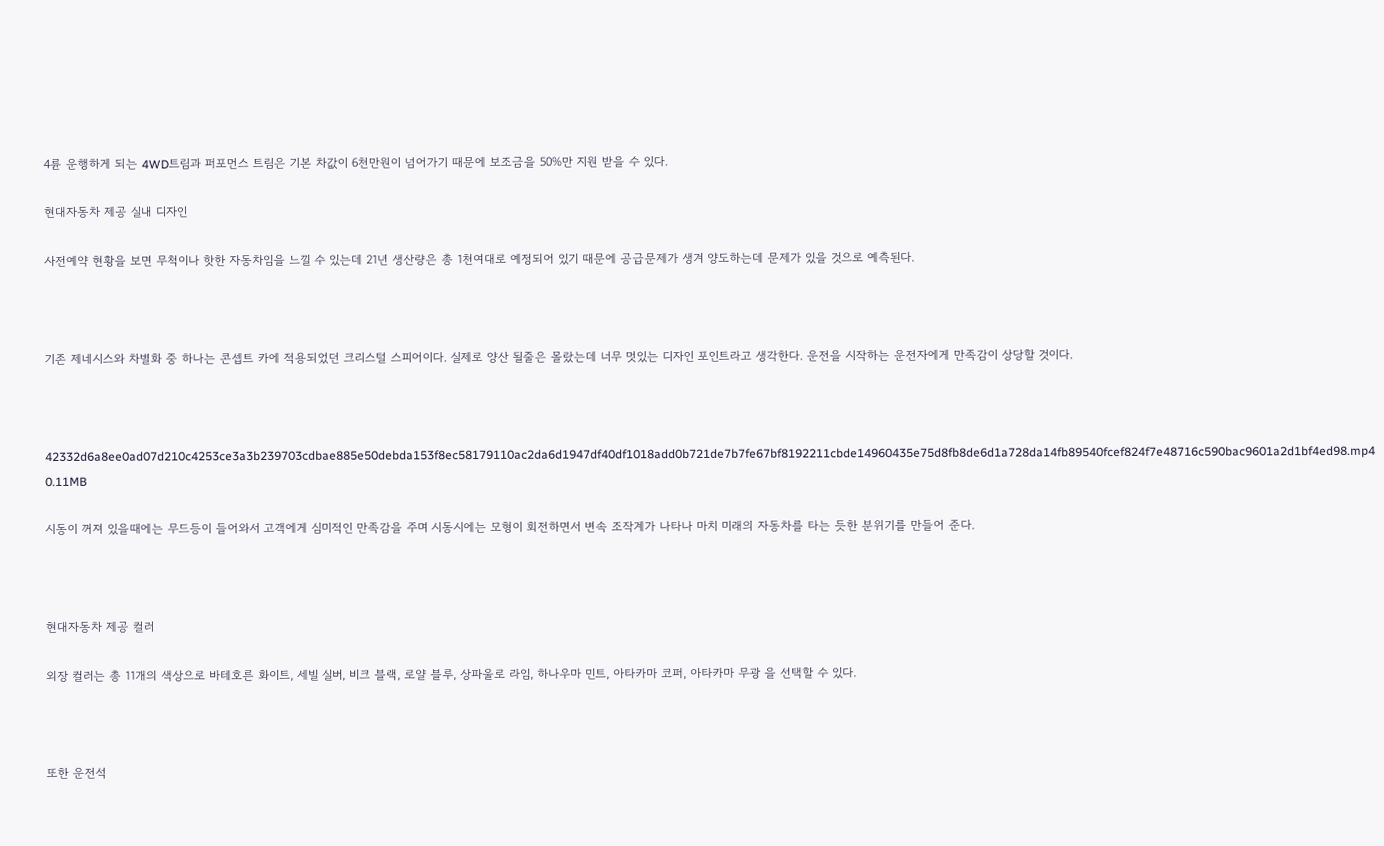4륜 운행하게 되는 4WD트림과 퍼포먼스 트림은 기본 차값이 6천만원이 넘어가기 때문에 보조금을 50%만 지원 받을 수 있다.

현대자동차 제공 실내 디자인

사전예약 현황을 보면 무척이나 핫한 자동차임을 느낄 수 있는데 21년 생산량은 총 1천여대로 예정되어 있기 때문에 공급문제가 생겨 양도하는데 문제가 있을 것으로 예측된다.



기존 제네시스와 차별화 중 하나는 콘셉트 카에 적용되었던 크리스털 스피어이다. 실제로 양산 될줄은 몰랐는데 너무 멋있는 디자인 포인트라고 생각한다. 운전을 시작하는 운전자에게 만족감이 상당할 것이다.



42332d6a8ee0ad07d210c4253ce3a3b239703cdbae885e50debda153f8ec58179110ac2da6d1947df40df1018add0b721de7b7fe67bf8192211cbde14960435e75d8fb8de6d1a728da14fb89540fcef824f7e48716c590bac9601a2d1bf4ed98.mp4
0.11MB

시동이 꺼져 있을때에는 무드등이 들어와서 고객에게 심미적인 만족감을 주며 시동시에는 모형이 회전하면서 변속 조작계가 나타나 마치 미래의 자동차를 타는 듯한 분위기를 만들어 준다.



현대자동차 제공 컬러

외장 컬러는 총 11개의 색상으로 바테호른 화이트, 세빌 실버, 비크 블랙, 로얄 블루, 상파울로 라임, 하나우마 민트, 아타카마 코퍼, 아타카마 무광 을 선택할 수 있다.



또한 운전석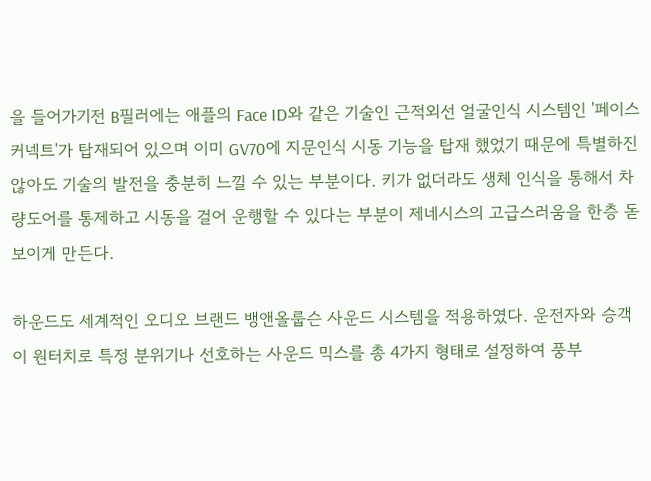을 들어가기전 B필러에는 애플의 Face ID와 같은 기술인 근적외선 얼굴인식 시스템인 '페이스 커넥트'가 탑재되어 있으며 이미 GV70에 지문인식 시동 기능을 탑재 했었기 때문에 특별하진 않아도 기술의 발전을 충분히 느낄 수 있는 부분이다. 키가 없더라도 생체 인식을 통해서 차량도어를 통제하고 시동을 걸어 운행할 수 있다는 부분이 제네시스의 고급스러움을 한층 돋보이게 만든다.

하운드도 세계적인 오디오 브랜드 뱅앤올룹슨 사운드 시스템을 적용하였다. 운전자와 승객이 원터치로 특정 분위기나 선호하는 사운드 믹스를 총 4가지 형태로 설정하여 풍부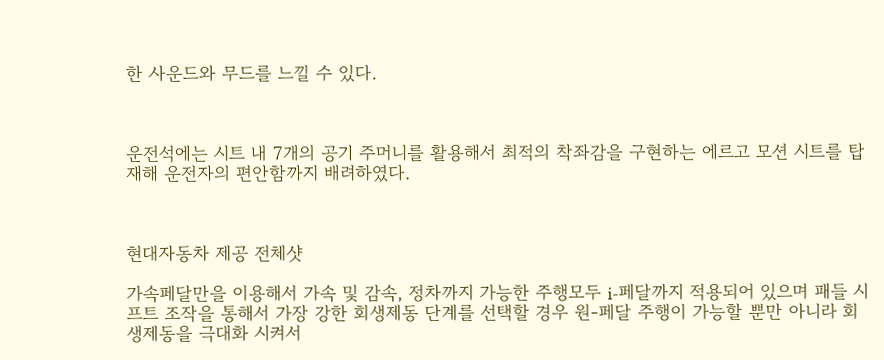한 사운드와 무드를 느낄 수 있다.



운전석에는 시트 내 7개의 공기 주머니를 활용해서 최적의 착좌감을 구현하는 에르고 모션 시트를 탑재해 운전자의 편안함까지 배려하였다.



현대자동차 제공 전체샷

가속페달만을 이용해서 가속 및 감속, 정차까지 가능한 주행모두 i-페달까지 적용되어 있으며 패들 시프트 조작을 통해서 가장 강한 회생제동 단계를 선택할 경우 원-페달 주행이 가능할 뿐만 아니라 회생제동을 극대화 시켜서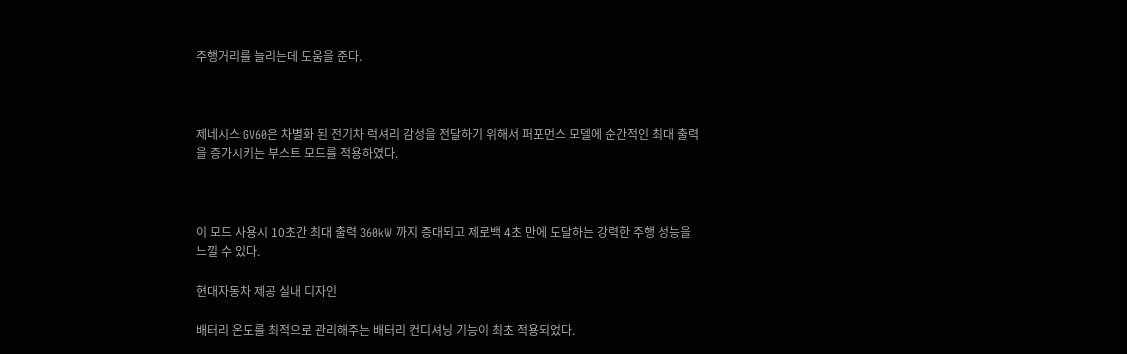주행거리를 늘리는데 도움을 준다.



제네시스 GV60은 차별화 된 전기차 럭셔리 감성을 전달하기 위해서 퍼포먼스 모델에 순간적인 최대 출력을 증가시키는 부스트 모드를 적용하였다.



이 모드 사용시 10초간 최대 출력 360kW 까지 증대되고 제로백 4초 만에 도달하는 강력한 주행 성능을 느낄 수 있다.

현대자동차 제공 실내 디자인

배터리 온도를 최적으로 관리해주는 배터리 컨디셔닝 기능이 최초 적용되었다.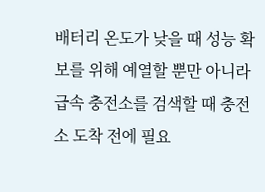배터리 온도가 낮을 때 성능 확보를 위해 예열할 뿐만 아니라 급속 충전소를 검색할 때 충전소 도착 전에 필요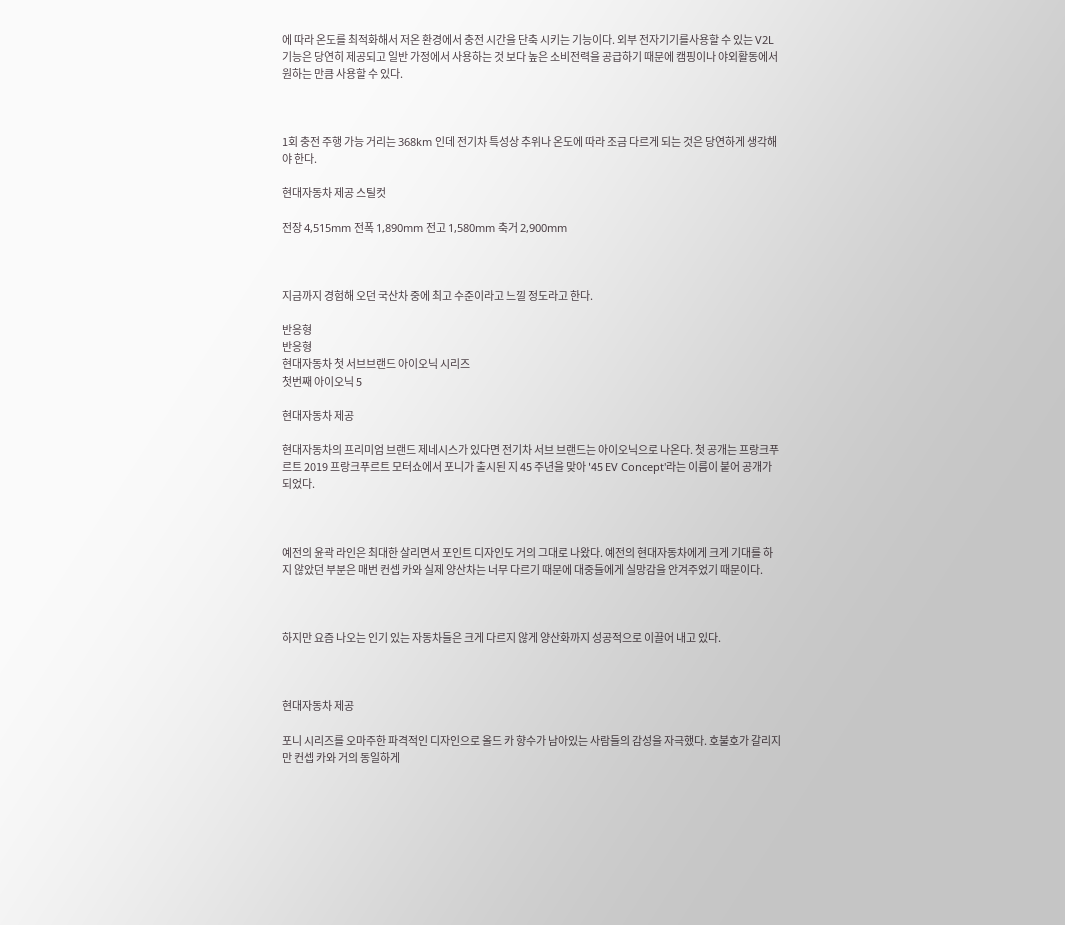에 따라 온도를 최적화해서 저온 환경에서 충전 시간을 단축 시키는 기능이다. 외부 전자기기를사용할 수 있는 V2L 기능은 당연히 제공되고 일반 가정에서 사용하는 것 보다 높은 소비전력을 공급하기 때문에 캠핑이나 야외활동에서 원하는 만큼 사용할 수 있다.



1회 충전 주행 가능 거리는 368km 인데 전기차 특성상 추위나 온도에 따라 조금 다르게 되는 것은 당연하게 생각해야 한다.

현대자동차 제공 스틸컷

전장 4,515mm 전폭 1,890mm 전고 1,580mm 축거 2,900mm



지금까지 경험해 오던 국산차 중에 최고 수준이라고 느낄 정도라고 한다.

반응형
반응형
현대자동차 첫 서브브랜드 아이오닉 시리즈
첫번째 아이오닉 5

현대자동차 제공

현대자동차의 프리미엄 브랜드 제네시스가 있다면 전기차 서브 브랜드는 아이오닉으로 나온다. 첫 공개는 프랑크푸르트 2019 프랑크푸르트 모터쇼에서 포니가 출시된 지 45 주년을 맞아 '45 EV Concept'라는 이름이 붙어 공개가 되었다.



예전의 윤곽 라인은 최대한 살리면서 포인트 디자인도 거의 그대로 나왔다. 예전의 현대자동차에게 크게 기대를 하지 않았던 부분은 매번 컨셉 카와 실제 양산차는 너무 다르기 때문에 대중들에게 실망감을 안겨주었기 때문이다.



하지만 요즘 나오는 인기 있는 자동차들은 크게 다르지 않게 양산화까지 성공적으로 이끌어 내고 있다.



현대자동차 제공

포니 시리즈를 오마주한 파격적인 디자인으로 올드 카 향수가 남아있는 사람들의 감성을 자극했다. 호불호가 갈리지만 컨셉 카와 거의 동일하게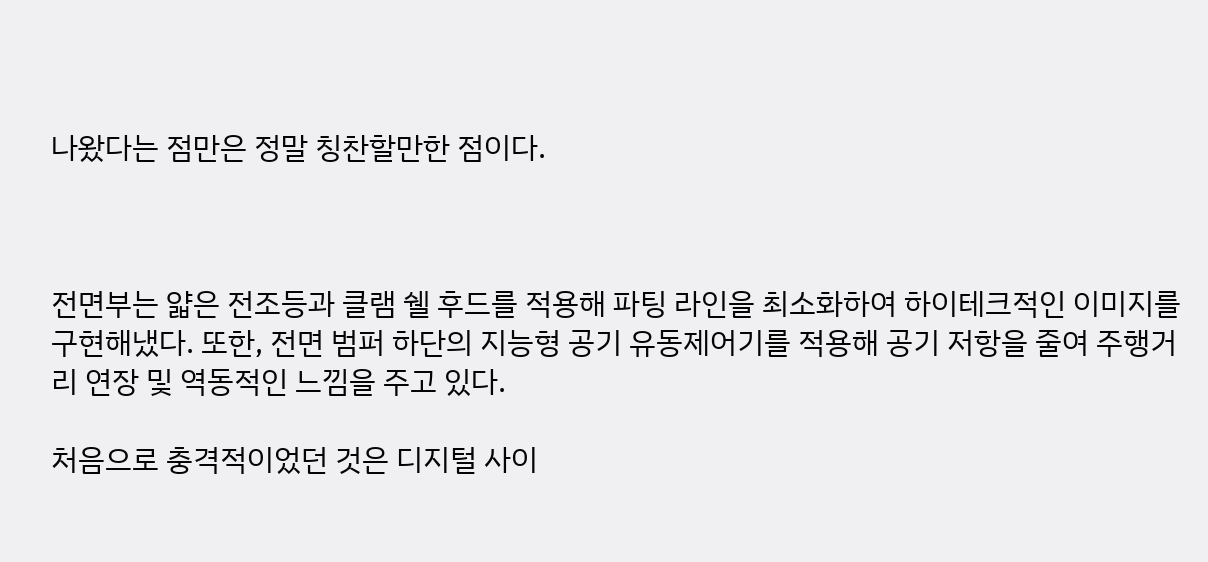나왔다는 점만은 정말 칭찬할만한 점이다.



전면부는 얇은 전조등과 클램 쉘 후드를 적용해 파팅 라인을 최소화하여 하이테크적인 이미지를 구현해냈다. 또한, 전면 범퍼 하단의 지능형 공기 유동제어기를 적용해 공기 저항을 줄여 주행거리 연장 및 역동적인 느낌을 주고 있다.

처음으로 충격적이었던 것은 디지털 사이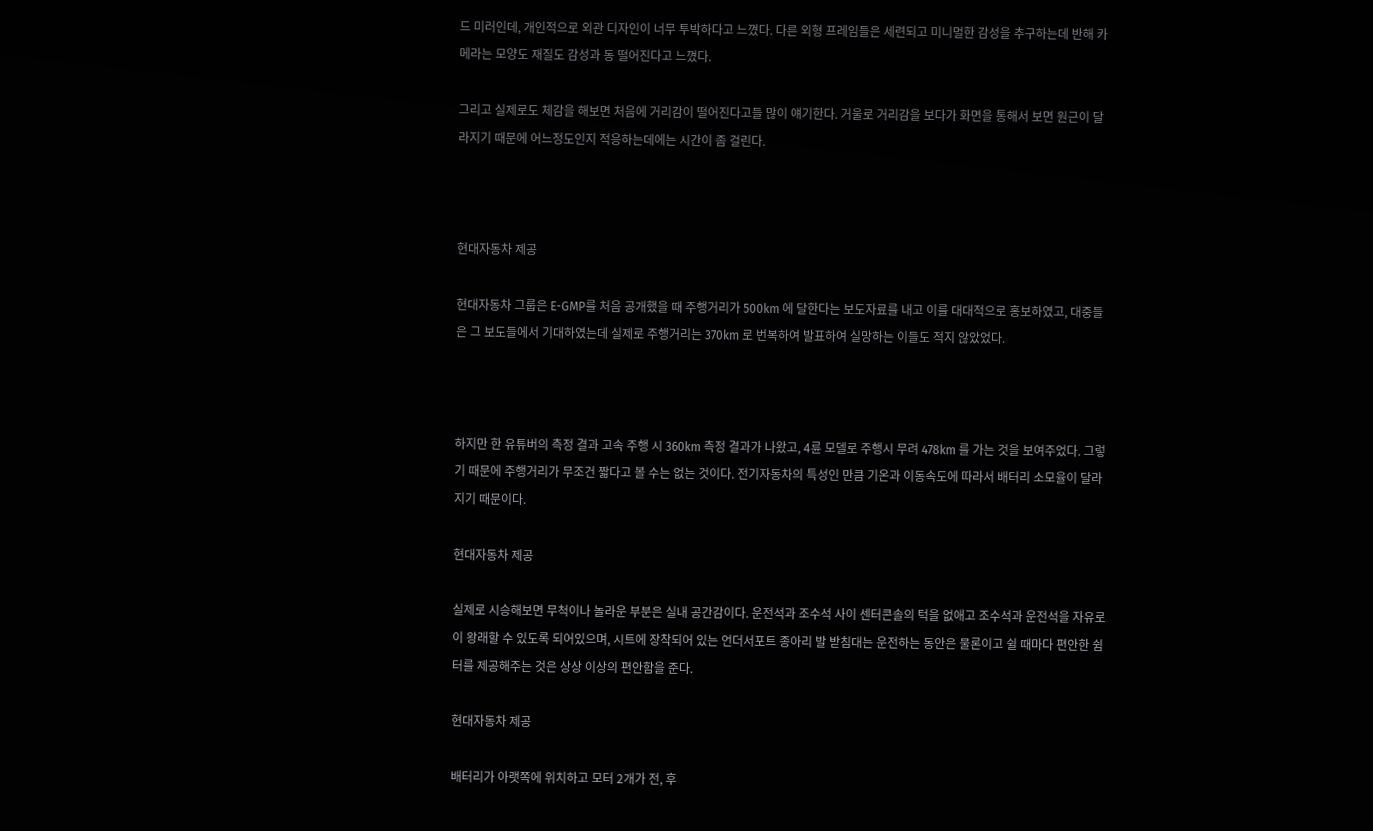드 미러인데, 개인적으로 외관 디자인이 너무 투박하다고 느꼈다. 다른 외형 프레임들은 세련되고 미니멀한 감성을 추구하는데 반해 카메라는 모양도 재질도 감성과 동 떨어진다고 느꼈다.

그리고 실제로도 체감을 해보면 처음에 거리감이 떨어진다고들 많이 얘기한다. 거울로 거리감을 보다가 화면을 통해서 보면 원근이 달라지기 때문에 어느정도인지 적응하는데에는 시간이 좀 걸린다.



현대자동차 제공

현대자동차 그룹은 E-GMP를 처음 공개했을 때 주행거리가 500km 에 달한다는 보도자료를 내고 이를 대대적으로 홍보하였고, 대중들은 그 보도들에서 기대하였는데 실제로 주행거리는 370km 로 번복하여 발표하여 실망하는 이들도 적지 않았었다.



하지만 한 유튜버의 측정 결과 고속 주행 시 360km 측정 결과가 나왔고, 4륜 모델로 주행시 무려 478km 를 가는 것을 보여주었다. 그렇기 때문에 주행거리가 무조건 짧다고 볼 수는 없는 것이다. 전기자동차의 특성인 만큼 기온과 이동속도에 따라서 배터리 소모율이 달라지기 때문이다.

현대자동차 제공

실제로 시승해보면 무척이나 놀라운 부분은 실내 공간감이다. 운전석과 조수석 사이 센터콘솔의 턱을 없애고 조수석과 운전석을 자유로이 왕래할 수 있도록 되어있으며, 시트에 장착되어 있는 언더서포트 종아리 발 받침대는 운전하는 동안은 물론이고 쉴 때마다 편안한 쉼터를 제공해주는 것은 상상 이상의 편안함을 준다.

현대자동차 제공

배터리가 아랫쪽에 위치하고 모터 2개가 전, 후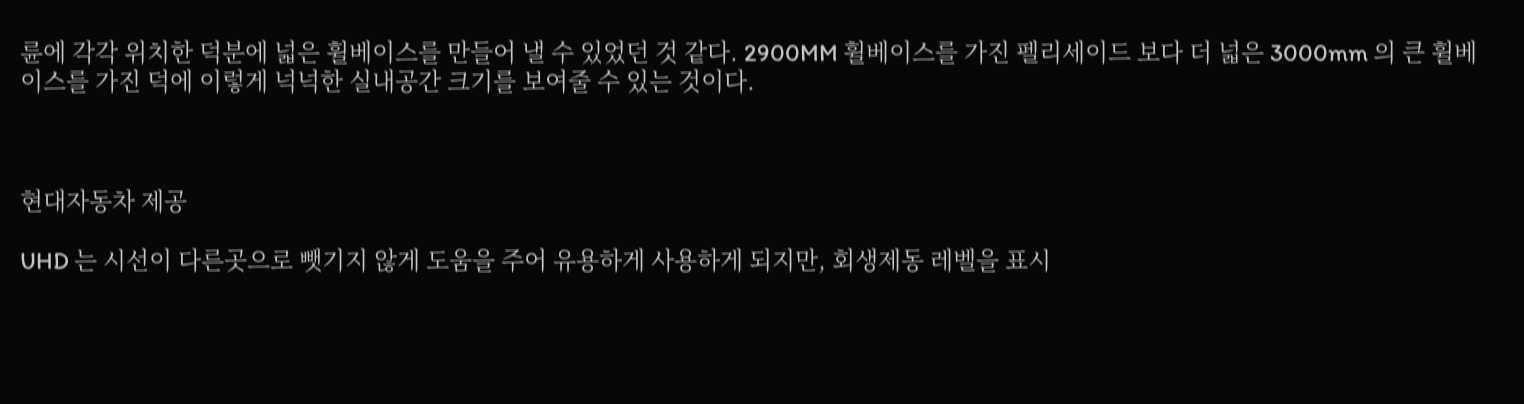륜에 각각 위치한 덕분에 넓은 휠베이스를 만들어 낼 수 있었던 것 같다. 2900MM 휠베이스를 가진 펠리세이드 보다 더 넓은 3000mm 의 큰 휠베이스를 가진 덕에 이렇게 넉넉한 실내공간 크기를 보여줄 수 있는 것이다.



현대자동차 제공

UHD 는 시선이 다른곳으로 뺏기지 않게 도움을 주어 유용하게 사용하게 되지만, 회생제동 레벨을 표시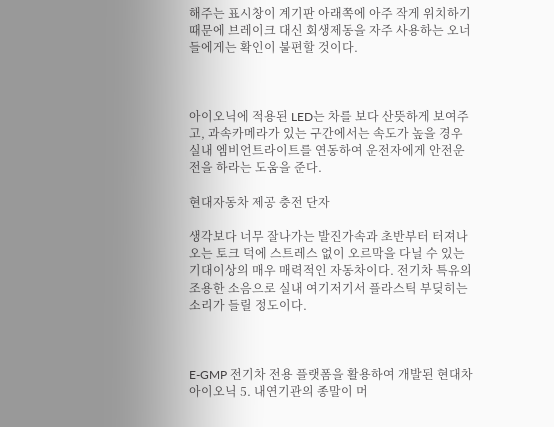해주는 표시창이 계기판 아래쪽에 아주 작게 위치하기 때문에 브레이크 대신 회생제동을 자주 사용하는 오너들에게는 확인이 불편할 것이다.



아이오닉에 적용된 LED는 차를 보다 산뜻하게 보여주고, 과속카메라가 있는 구간에서는 속도가 높을 경우 실내 엠비언트라이트를 연동하여 운전자에게 안전운전을 하라는 도움을 준다.

현대자동차 제공 충전 단자

생각보다 너무 잘나가는 발진가속과 초반부터 터져나오는 토크 덕에 스트레스 없이 오르막을 다닐 수 있는 기대이상의 매우 매력적인 자동차이다. 전기차 특유의 조용한 소음으로 실내 여기저기서 플라스틱 부딪히는 소리가 들릴 정도이다.



E-GMP 전기차 전용 플랫폼을 활용하여 개발된 현대차 아이오닉 5. 내연기관의 종말이 머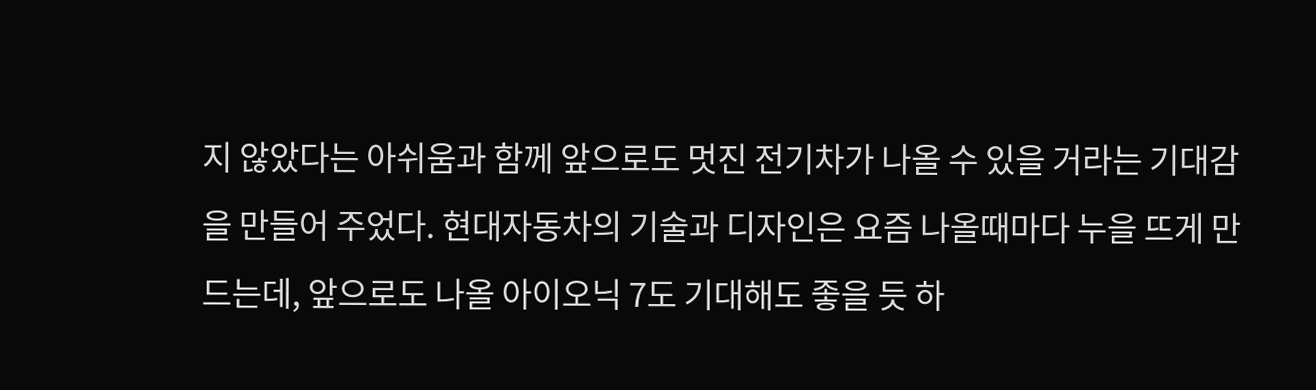지 않았다는 아쉬움과 함께 앞으로도 멋진 전기차가 나올 수 있을 거라는 기대감을 만들어 주었다. 현대자동차의 기술과 디자인은 요즘 나올때마다 누을 뜨게 만드는데, 앞으로도 나올 아이오닉 7도 기대해도 좋을 듯 하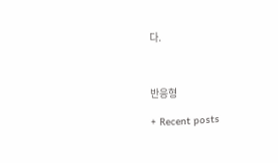다.



반응형

+ Recent posts